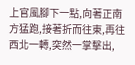上官風腳下一點,向著正南方猛跑,接著折而往東,再往西北一轉,突然一掌擊出,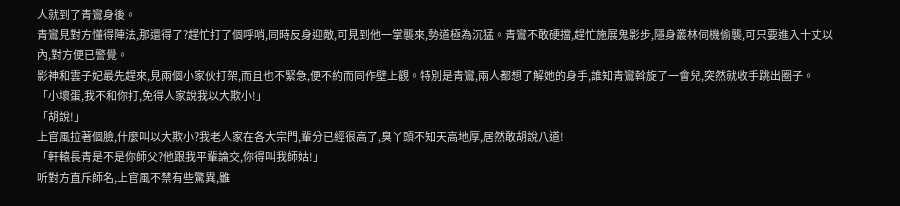人就到了青鸞身後。
青鸞見對方懂得陣法,那還得了?趕忙打了個呼哨,同時反身迎敵,可見到他一掌襲來,勢道極為沉猛。青鸞不敢硬擋,趕忙施展鬼影步,隱身叢林伺機偷襲,可只要進入十丈以內,對方便已警覺。
影神和雲子妃最先趕來,見兩個小家伙打架,而且也不緊急,便不約而同作壁上觀。特別是青鸞,兩人都想了解她的身手,誰知青鸞斡旋了一會兒,突然就收手跳出圈子。
「小壞蛋,我不和你打,免得人家說我以大欺小!」
「胡說!」
上官風拉著個臉,什麼叫以大欺小?我老人家在各大宗門,輩分已經很高了,臭丫頭不知天高地厚,居然敢胡說八道!
「軒轅長青是不是你師父?他跟我平輩論交,你得叫我師姑!」
听對方直斥師名,上官風不禁有些驚異,雖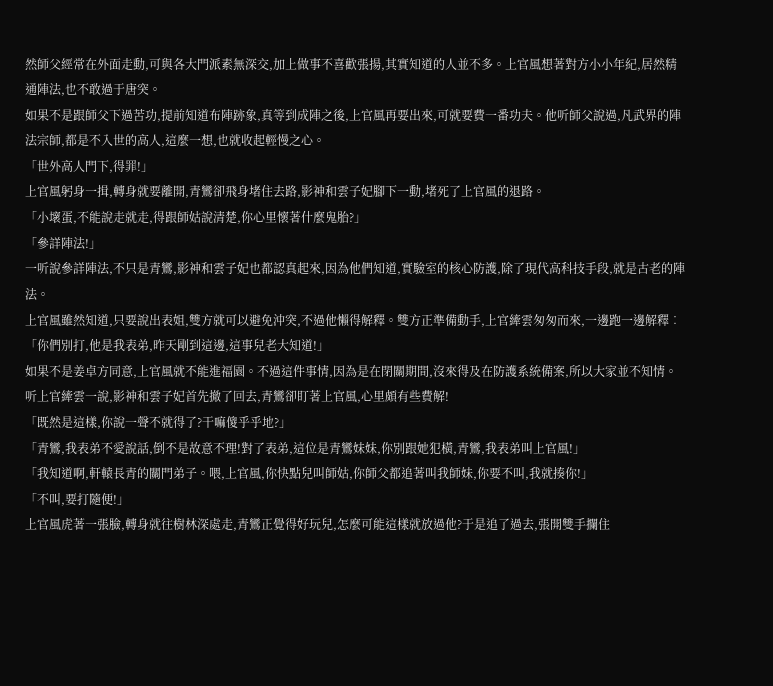然師父經常在外面走動,可與各大門派素無深交,加上做事不喜歡張揚,其實知道的人並不多。上官風想著對方小小年紀,居然精通陣法,也不敢過于唐突。
如果不是跟師父下過苦功,提前知道布陣跡象,真等到成陣之後,上官風再要出來,可就要費一番功夫。他听師父說過,凡武界的陣法宗師,都是不入世的高人,這麼一想,也就收起輕慢之心。
「世外高人門下,得罪!」
上官風躬身一揖,轉身就要離開,青鸞卻飛身堵住去路,影神和雲子妃腳下一動,堵死了上官風的退路。
「小壞蛋,不能說走就走,得跟師姑說清楚,你心里懷著什麼鬼胎?」
「參詳陣法!」
一听說參詳陣法,不只是青鸞,影神和雲子妃也都認真起來,因為他們知道,實驗室的核心防護,除了現代高科技手段,就是古老的陣法。
上官風雖然知道,只要說出表姐,雙方就可以避免沖突,不過他懶得解釋。雙方正準備動手,上官縴雲匆匆而來,一邊跑一邊解釋︰
「你們別打,他是我表弟,昨天剛到這邊,這事兒老大知道!」
如果不是姜卓方同意,上官風就不能進福園。不過這件事情,因為是在閉關期間,沒來得及在防護系統備案,所以大家並不知情。听上官縴雲一說,影神和雲子妃首先撤了回去,青鸞卻盯著上官風,心里頗有些費解!
「既然是這樣,你說一聲不就得了?干嘛傻乎乎地?」
「青鸞,我表弟不愛說話,倒不是故意不理!對了表弟,這位是青鸞妹妹,你別跟她犯橫,青鸞,我表弟叫上官風!」
「我知道啊,軒轅長青的關門弟子。喂,上官風,你快點兒叫師姑,你師父都追著叫我師妹,你要不叫,我就揍你!」
「不叫,要打隨便!」
上官風虎著一張臉,轉身就往樹林深處走,青鸞正覺得好玩兒,怎麼可能這樣就放過他?于是追了過去,張開雙手攔住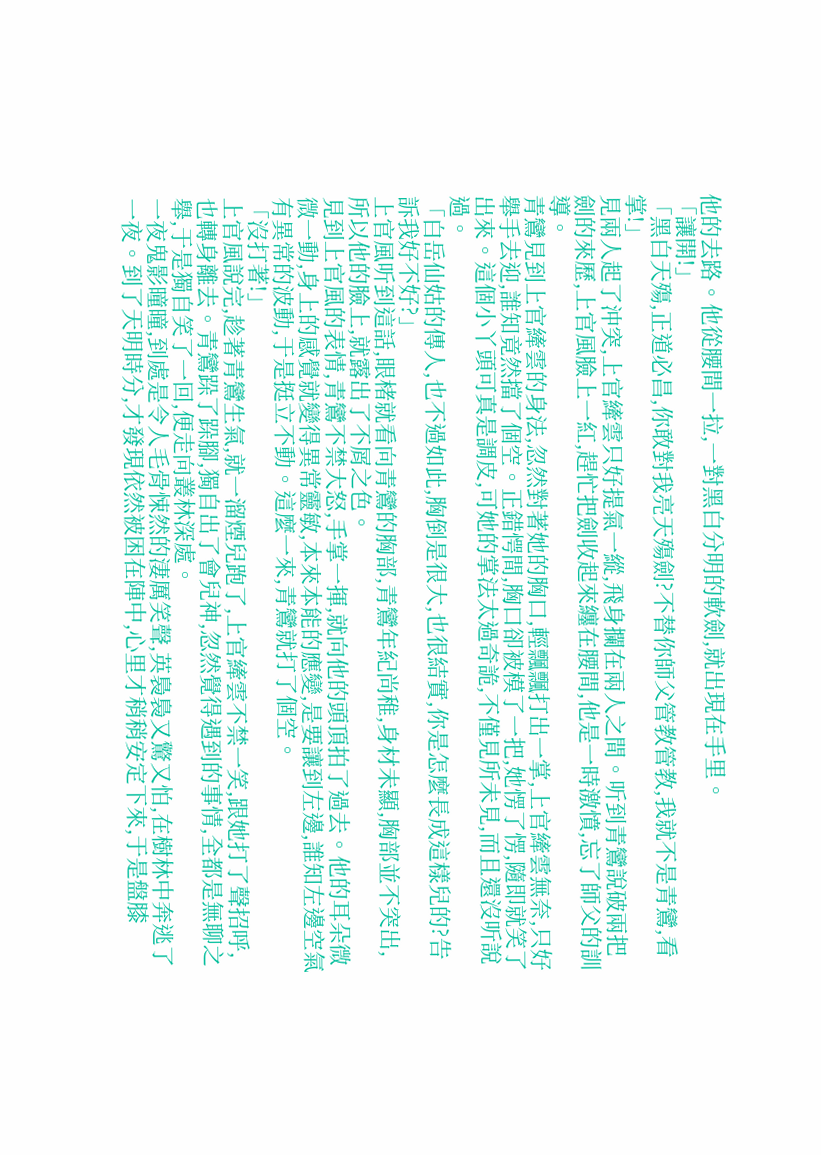他的去路。他從腰間一拉,一對黑白分明的軟劍,就出現在手里。
「讓開!」
「黑白天殤,正道必昌,你敢對我亮天殤劍?不替你師父管教管教,我就不是青鸞,看掌!」
見兩人起了沖突,上官縴雲只好提氣一縱,飛身攔在兩人之間。听到青鸞說破兩把劍的來歷,上官風臉上一紅,趕忙把劍收起來纏在腰間,他是一時激憤,忘了師父的訓導。
青鸞見到上官縴雲的身法,忽然對著她的胸口,輕飄飄打出一掌,上官縴雲無奈,只好舉手去迎,誰知竟然擋了個空。正錯愕間,胸口卻被模了一把,她愣了愣,隨即就笑了出來。這個小丫頭可真是調皮,可她的掌法太過奇詭,不僅見所未見,而且還沒听說過。
「白岳仙姑的傳人,也不過如此,胸倒是很大,也很結實,你是怎麼長成這樣兒的?告訴我好不好?」
上官風听到這話,眼楮就看向青鸞的胸部,青鸞年紀尚稚,身材未顯,胸部並不突出,所以他的臉上,就露出了不屑之色。
見到上官風的表情,青鸞不禁大怒,手掌一揮,就向他的頭頂拍了過去。他的耳朵微微一動,身上的感覺就變得異常靈敏,本來本能的應變,是要讓到左邊,誰知左邊空氣有異常的波動,于是挺立不動。這麼一來,青鸞就打了個空。
「沒打著!」
上官風說完,趁著青鸞生氣,就一溜煙兒跑了,上官縴雲不禁一笑,跟她打了聲招呼,也轉身離去。青鸞跺了跺腳,獨自出了會兒神,忽然覺得遇到的事情,全都是無聊之舉,于是獨自笑了一回,便走向叢林深處。
一夜鬼影曈曈,到處是令人毛骨悚然的淒厲笑聲,英裊裊又驚又怕,在樹林中奔逃了一夜。到了天明時分,才發現依然被困在陣中,心里才稍稍安定下來,于是盤膝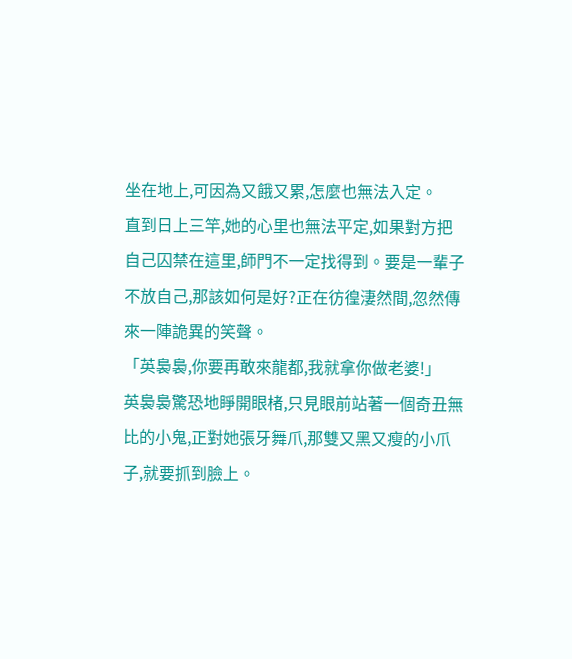坐在地上,可因為又餓又累,怎麼也無法入定。
直到日上三竿,她的心里也無法平定,如果對方把自己囚禁在這里,師門不一定找得到。要是一輩子不放自己,那該如何是好?正在彷徨淒然間,忽然傳來一陣詭異的笑聲。
「英裊裊,你要再敢來龍都,我就拿你做老婆!」
英裊裊驚恐地睜開眼楮,只見眼前站著一個奇丑無比的小鬼,正對她張牙舞爪,那雙又黑又瘦的小爪子,就要抓到臉上。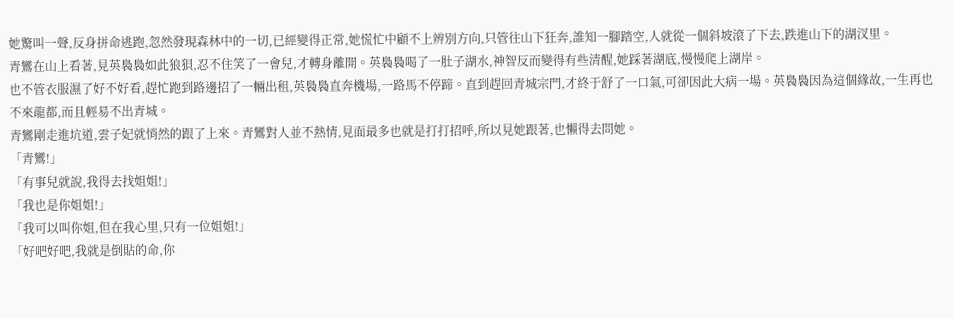她驚叫一聲,反身拼命逃跑,忽然發現森林中的一切,已經變得正常,她慌忙中顧不上辨別方向,只管往山下狂奔,誰知一腳踏空,人就從一個斜坡滾了下去,跌進山下的湖汊里。
青鸞在山上看著,見英裊裊如此狼狽,忍不住笑了一會兒,才轉身離開。英裊裊喝了一肚子湖水,神智反而變得有些清醒,她踩著湖底,慢慢爬上湖岸。
也不管衣服濕了好不好看,趕忙跑到路邊招了一輛出租,英裊裊直奔機場,一路馬不停蹄。直到趕回青城宗門,才終于舒了一口氣,可卻因此大病一場。英裊裊因為這個緣故,一生再也不來龍都,而且輕易不出青城。
青鸞剛走進坑道,雲子妃就悄然的跟了上來。青鸞對人並不熱情,見面最多也就是打打招呼,所以見她跟著,也懶得去問她。
「青鸞!」
「有事兒就說,我得去找姐姐!」
「我也是你姐姐!」
「我可以叫你姐,但在我心里,只有一位姐姐!」
「好吧好吧,我就是倒貼的命,你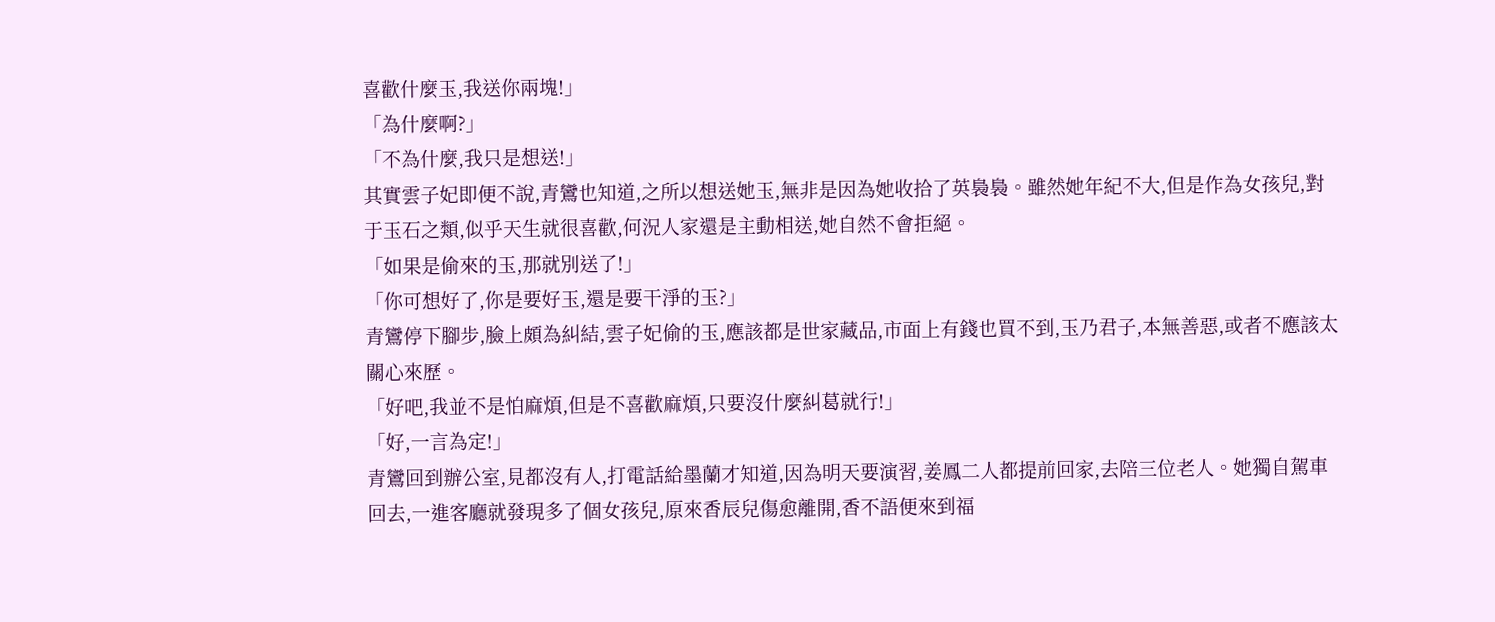喜歡什麼玉,我送你兩塊!」
「為什麼啊?」
「不為什麼,我只是想送!」
其實雲子妃即便不說,青鸞也知道,之所以想送她玉,無非是因為她收拾了英裊裊。雖然她年紀不大,但是作為女孩兒,對于玉石之類,似乎天生就很喜歡,何況人家還是主動相送,她自然不會拒絕。
「如果是偷來的玉,那就別送了!」
「你可想好了,你是要好玉,還是要干淨的玉?」
青鸞停下腳步,臉上頗為糾結,雲子妃偷的玉,應該都是世家藏品,市面上有錢也買不到,玉乃君子,本無善惡,或者不應該太關心來歷。
「好吧,我並不是怕麻煩,但是不喜歡麻煩,只要沒什麼糾葛就行!」
「好,一言為定!」
青鸞回到辦公室,見都沒有人,打電話給墨蘭才知道,因為明天要演習,姜鳳二人都提前回家,去陪三位老人。她獨自駕車回去,一進客廳就發現多了個女孩兒,原來香辰兒傷愈離開,香不語便來到福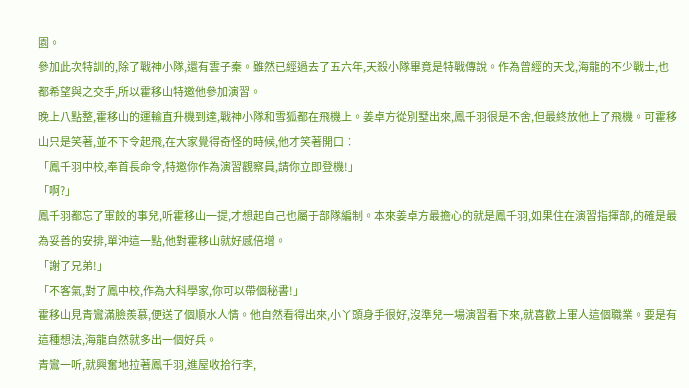園。
參加此次特訓的,除了戰神小隊,還有雲子秦。雖然已經過去了五六年,天殺小隊畢竟是特戰傳說。作為曾經的天戈,海龍的不少戰士,也都希望與之交手,所以霍移山特邀他參加演習。
晚上八點整,霍移山的運輸直升機到達,戰神小隊和雪狐都在飛機上。姜卓方從別墅出來,鳳千羽很是不舍,但最終放他上了飛機。可霍移山只是笑著,並不下令起飛,在大家覺得奇怪的時候,他才笑著開口︰
「鳳千羽中校,奉首長命令,特邀你作為演習觀察員,請你立即登機!」
「啊?」
鳳千羽都忘了軍餃的事兒,听霍移山一提,才想起自己也屬于部隊編制。本來姜卓方最擔心的就是鳳千羽,如果住在演習指揮部,的確是最為妥善的安排,單沖這一點,他對霍移山就好感倍增。
「謝了兄弟!」
「不客氣,對了鳳中校,作為大科學家,你可以帶個秘書!」
霍移山見青鸞滿臉羨慕,便送了個順水人情。他自然看得出來,小丫頭身手很好,沒準兒一場演習看下來,就喜歡上軍人這個職業。要是有這種想法,海龍自然就多出一個好兵。
青鸞一听,就興奮地拉著鳳千羽,進屋收拾行李,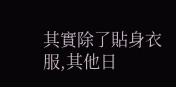其實除了貼身衣服,其他日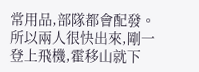常用品,部隊都會配發。所以兩人很快出來,剛一登上飛機,霍移山就下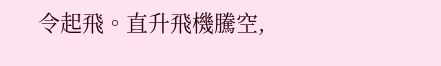令起飛。直升飛機騰空,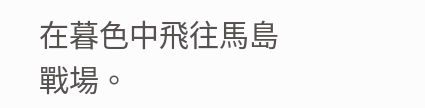在暮色中飛往馬島戰場。